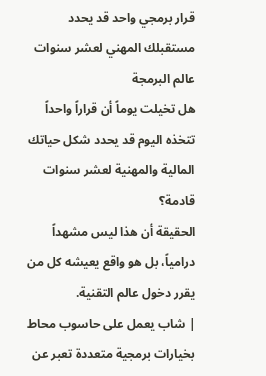قرار برمجي واحد قد يحدد مستقبلك المهني لعشر سنوات
عالم البرمجة
هل تخيلت يوماً أن قراراً واحداً تتخذه اليوم قد يحدد شكل حياتك المالية والمهنية لعشر سنوات قادمة؟
الحقيقة أن هذا ليس مشهداً درامياً، بل هو واقع يعيشه كل من يقرر دخول عالم التقنية.
| شاب يعمل على حاسوب محاط بخيارات برمجية متعددة تعبر عن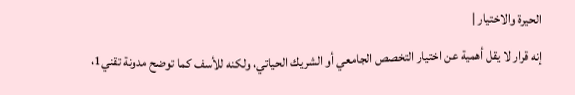الحيرة والاختيار |
إنه قرار لا يقل أهمية عن اختيار التخصص الجامعي أو الشريك الحياتي، ولكنه للأسف كما توضح مدونة تقني1،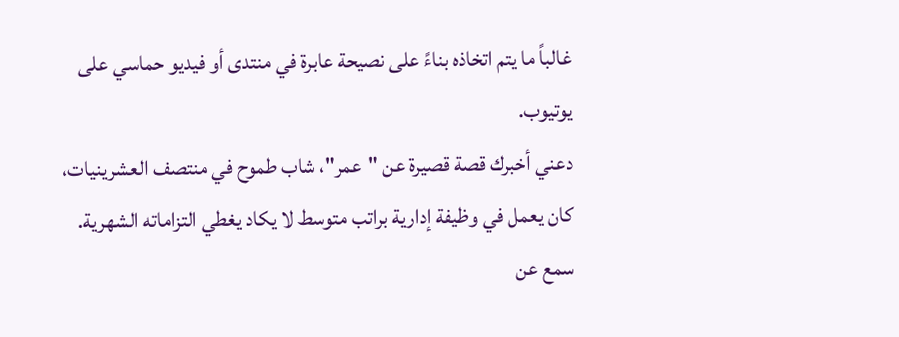غالباً ما يتم اتخاذه بناءً على نصيحة عابرة في منتدى أو فيديو حماسي على يوتيوب.
دعني أخبرك قصة قصيرة عن "عمر"، شاب طموح في منتصف العشرينيات، كان يعمل في وظيفة إدارية براتب متوسط لا يكاد يغطي التزاماته الشهرية.
سمع عن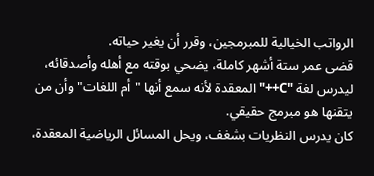الرواتب الخيالية للمبرمجين، وقرر أن يغير حياته.
قضى عمر ستة أشهر كاملة، يضحي بوقته مع أهله وأصدقائه، ليدرس لغة "C++" المعقدة لأنه سمع أنها "أم اللغات" وأن من يتقنها هو مبرمج حقيقي.
كان يدرس النظريات بشغف، ويحل المسائل الرياضية المعقدة،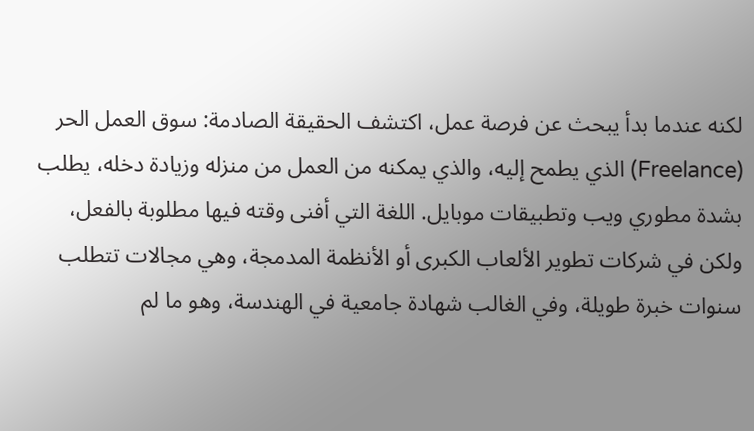لكنه عندما بدأ يبحث عن فرصة عمل، اكتشف الحقيقة الصادمة: سوق العمل الحر (Freelance) الذي يطمح إليه، والذي يمكنه من العمل من منزله وزيادة دخله، يطلب بشدة مطوري ويب وتطبيقات موبايل. اللغة التي أفنى وقته فيها مطلوبة بالفعل، ولكن في شركات تطوير الألعاب الكبرى أو الأنظمة المدمجة، وهي مجالات تتطلب سنوات خبرة طويلة، وفي الغالب شهادة جامعية في الهندسة، وهو ما لم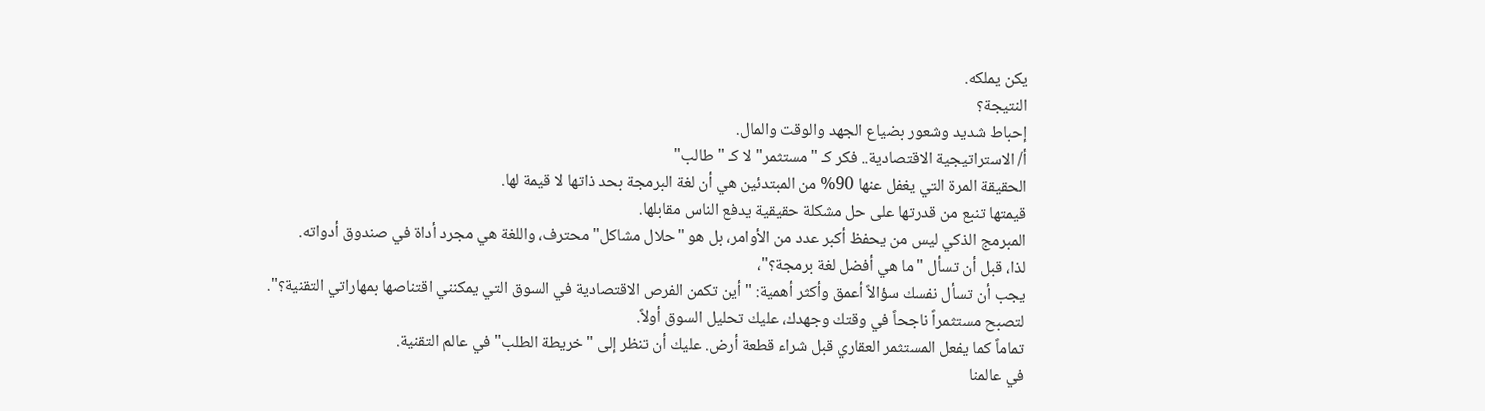يكن يملكه.
النتيجة؟
إحباط شديد وشعور بضياع الجهد والوقت والمال.
أ/ الاستراتيجية الاقتصادية.. فكر كـ "مستثمر" لا كـ "طالب"
الحقيقة المرة التي يغفل عنها 90% من المبتدئين هي أن لغة البرمجة بحد ذاتها لا قيمة لها.
قيمتها تنبع من قدرتها على حل مشكلة حقيقية يدفع الناس مقابلها.
المبرمج الذكي ليس من يحفظ أكبر عدد من الأوامر، بل هو "حلال مشاكل" محترف، واللغة هي مجرد أداة في صندوق أدواته.
لذا، قبل أن تسأل "ما هي أفضل لغة برمجة؟"،
يجب أن تسأل نفسك سؤالاً أعمق وأكثر أهمية: "أين تكمن الفرص الاقتصادية في السوق التي يمكنني اقتناصها بمهاراتي التقنية؟".
لتصبح مستثمراً ناجحاً في وقتك وجهدك، عليك تحليل السوق أولاً.
تماماً كما يفعل المستثمر العقاري قبل شراء قطعة أرض. عليك أن تنظر إلى "خريطة الطلب" في عالم التقنية.
في عالمنا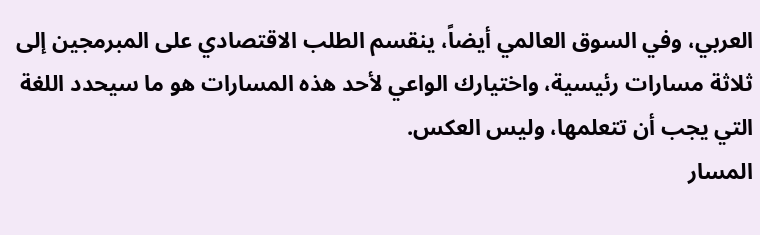العربي، وفي السوق العالمي أيضاً، ينقسم الطلب الاقتصادي على المبرمجين إلى ثلاثة مسارات رئيسية، واختيارك الواعي لأحد هذه المسارات هو ما سيحدد اللغة التي يجب أن تتعلمها، وليس العكس.
المسار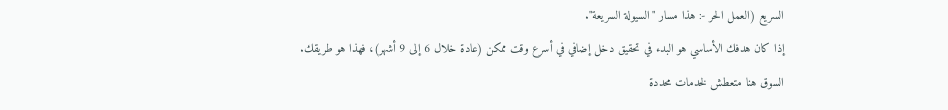السريع (العمل الحر -: هذا مسار "السيولة السريعة".
إذا كان هدفك الأساسي هو البدء في تحقيق دخل إضافي في أسرع وقت ممكن (عادة خلال 6 إلى 9 أشهر)، فهذا هو طريقك.
السوق هنا متعطش لخدمات محددة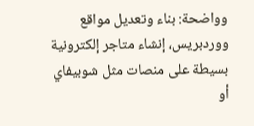وواضحة: بناء وتعديل مواقع ووردبريس، إنشاء متاجر إلكترونية بسيطة على منصات مثل شوبيفاي أو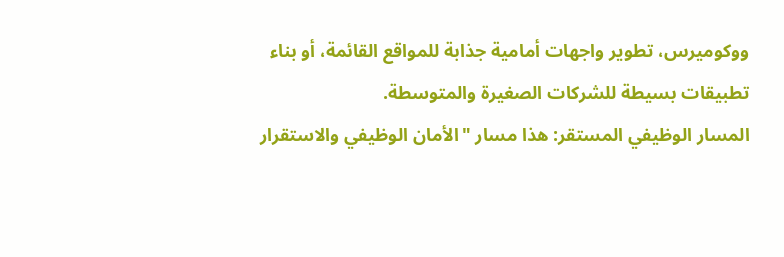ووكوميرس، تطوير واجهات أمامية جذابة للمواقع القائمة، أو بناء تطبيقات بسيطة للشركات الصغيرة والمتوسطة.
المسار الوظيفي المستقر: هذا مسار "الأمان الوظيفي والاستقرار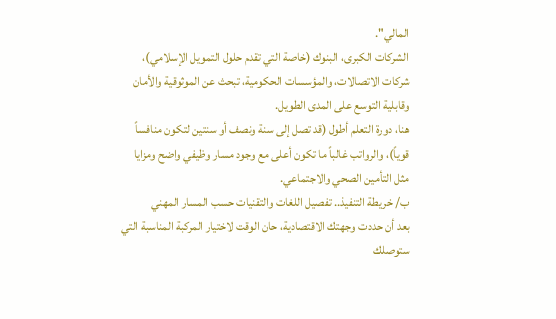المالي".
الشركات الكبرى، البنوك (خاصة التي تقدم حلول التمويل الإسلامي)، شركات الاتصالات، والمؤسسات الحكومية، تبحث عن الموثوقية والأمان وقابلية التوسع على المدى الطويل.
هنا، دورة التعلم أطول (قد تصل إلى سنة ونصف أو سنتين لتكون منافساً قوياً)، والرواتب غالباً ما تكون أعلى مع وجود مسار وظيفي واضح ومزايا مثل التأمين الصحي والاجتماعي.
ب/ خريطة التنفيذ.. تفصيل اللغات والتقنيات حسب المسار المهني
بعد أن حددت وجهتك الاقتصادية، حان الوقت لاختيار المركبة المناسبة التي ستوصلك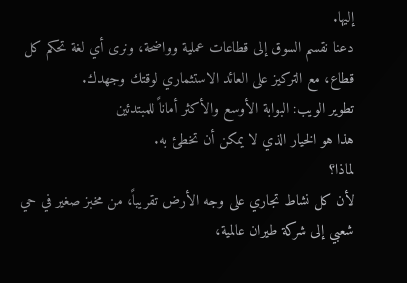إليها.
دعنا نقسم السوق إلى قطاعات عملية وواضحة، ونرى أي لغة تحكم كل قطاع، مع التركيز على العائد الاستثماري لوقتك وجهدك.
تطوير الويب: البوابة الأوسع والأكثر أماناً للمبتدئين
هذا هو الخيار الذي لا يمكن أن تخطئ به.
لماذا؟
لأن كل نشاط تجاري على وجه الأرض تقريباً، من مخبز صغير في حي شعبي إلى شركة طيران عالمية،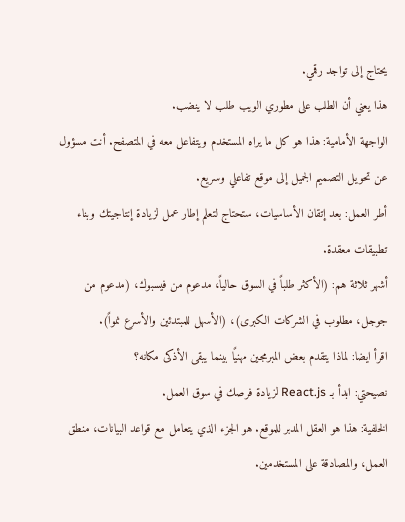يحتاج إلى تواجد رقمي.
هذا يعني أن الطلب على مطوري الويب طلب لا ينضب.
الواجهة الأمامية: هذا هو كل ما يراه المستخدم ويتفاعل معه في المتصفح. أنت مسؤول عن تحويل التصميم الجميل إلى موقع تفاعلي وسريع.
أطر العمل: بعد إتقان الأساسيات، ستحتاج لتعلم إطار عمل لزيادة إنتاجيتك وبناء تطبيقات معقدة.
أشهر ثلاثة هم: (الأكثر طلباً في السوق حالياً، مدعوم من فيسبوك، (مدعوم من جوجل، مطلوب في الشركات الكبرى)، (الأسهل للمبتدئين والأسرع نمواً).
اقرأ ايضا: لماذا يتقدم بعض المبرمجين مهنيًا بينما يبقى الأذكى مكانه؟
نصيحتي: ابدأ بـ React.js لزيادة فرصك في سوق العمل.
الخلفية: هذا هو العقل المدبر للموقع. هو الجزء الذي يتعامل مع قواعد البيانات، منطق العمل، والمصادقة على المستخدمين.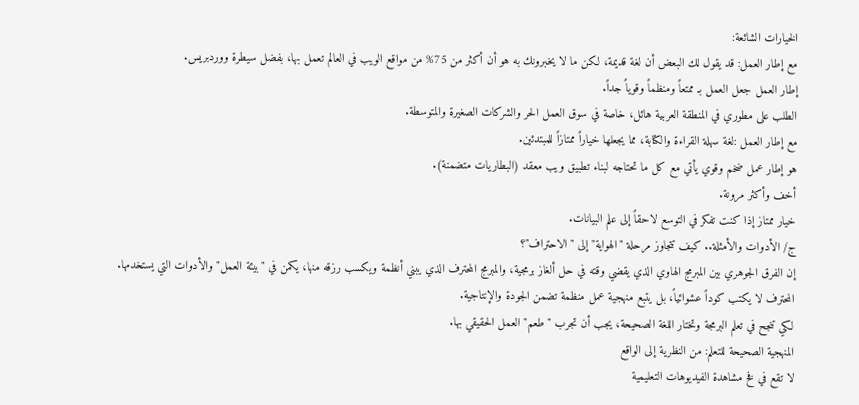الخيارات الشائعة:
مع إطار العمل: قد يقول لك البعض أن لغة قديمة، لكن ما لا يخبرونك به هو أن أكثر من 75% من مواقع الويب في العالم تعمل بها، بفضل سيطرة ووردبريس.
إطار العمل جعل العمل بـ ممتعاً ومنظماً وقوياً جداً.
الطلب على مطوري في المنطقة العربية هائل، خاصة في سوق العمل الحر والشركات الصغيرة والمتوسطة.
مع إطار العمل :لغة سهلة القراءة والكتابة، مما يجعلها خياراً ممتازاً للمبتدئين.
هو إطار عمل ضخم وقوي يأتي مع كل ما تحتاجه لبناء تطبيق ويب معقد (البطاريات متضمنة).
أخف وأكثر مرونة.
خيار ممتاز إذا كنت تفكر في التوسع لاحقاً إلى علم البيانات.
ج/ الأدوات والأمثلة.. كيف تتجاوز مرحلة "الهواية" إلى "الاحتراف"؟
إن الفرق الجوهري بين المبرمج الهاوي الذي يقضي وقته في حل ألغاز برمجية، والمبرمج المحترف الذي يبني أنظمة ويكسب رزقه منها، يكمن في "بيئة العمل" والأدوات التي يستخدمها.
المحترف لا يكتب كوداً عشوائياً، بل يتبع منهجية عمل منظمة تضمن الجودة والإنتاجية.
لكي تنجح في تعلم البرمجة وتختار اللغة الصحيحة، يجب أن تجرب "طعم" العمل الحقيقي بها.
المنهجية الصحيحة للتعلم: من النظرية إلى الواقع
لا تقع في فخ مشاهدة الفيديوهات التعليمية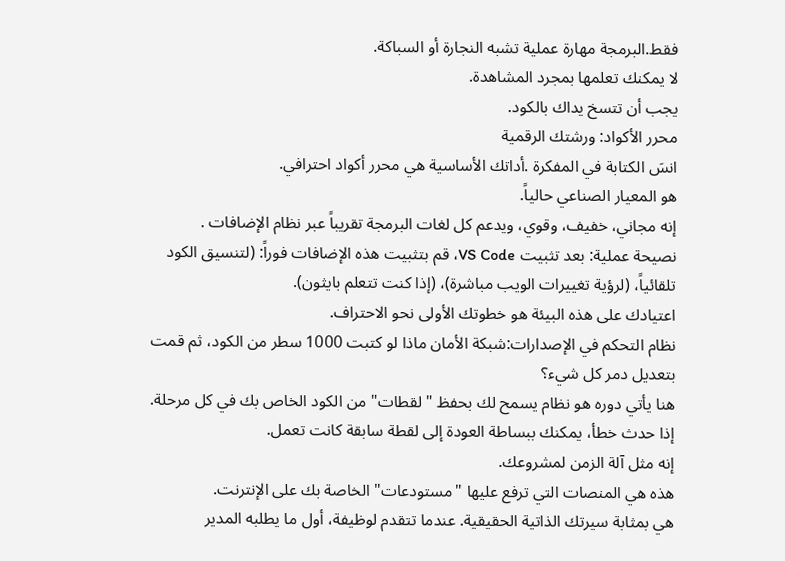فقط.البرمجة مهارة عملية تشبه النجارة أو السباكة.
لا يمكنك تعلمها بمجرد المشاهدة.
يجب أن تتسخ يداك بالكود.
محرر الأكواد: ورشتك الرقمية
انسَ الكتابة في المفكرة .أداتك الأساسية هي محرر أكواد احترافي.
هو المعيار الصناعي حالياً.
إنه مجاني، خفيف، وقوي، ويدعم كل لغات البرمجة تقريباً عبر نظام الإضافات .
نصيحة عملية: بعد تثبيت VS Code، قم بتثبيت هذه الإضافات فوراً: (لتنسيق الكود تلقائياً، (لرؤية تغييرات الويب مباشرة)، (إذا كنت تتعلم بايثون).
اعتيادك على هذه البيئة هو خطوتك الأولى نحو الاحتراف.
نظام التحكم في الإصدارات:شبكة الأمان ماذا لو كتبت 1000 سطر من الكود، ثم قمت بتعديل دمر كل شيء؟
هنا يأتي دوره هو نظام يسمح لك بحفظ "لقطات" من الكود الخاص بك في كل مرحلة.
إذا حدث خطأ، يمكنك ببساطة العودة إلى لقطة سابقة كانت تعمل.
إنه مثل آلة الزمن لمشروعك.
هذه هي المنصات التي ترفع عليها "مستودعات" الخاصة بك على الإنترنت.
هي بمثابة سيرتك الذاتية الحقيقية. عندما تتقدم لوظيفة، أول ما يطلبه المدير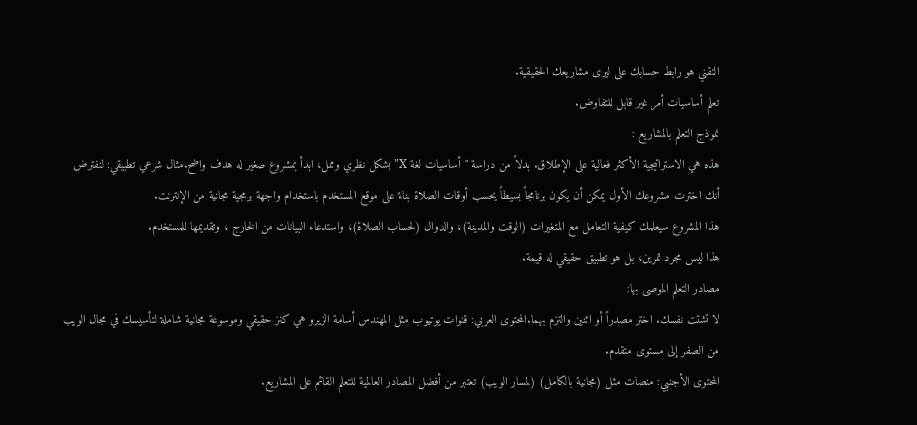التقني هو رابط حسابك على ليرى مشاريعك الحقيقية.
تعلم أساسيات أمر غير قابل للتفاوض.
نموذج التعلم بالمشاريع :
هذه هي الاستراتيجية الأكثر فعالية على الإطلاق. بدلاً من دراسة "أساسيات لغة X" بشكل نظري وممل، ابدأ بمشروع صغير له هدف واضح.مثال شرعي تطبيقي: لنفترض أنك اخترت مشروعك الأول يمكن أن يكون برنامجاً بسيطاً يحسب أوقات الصلاة بناءً على موقع المستخدم باستخدام واجهة برمجية مجانية من الإنترنت.
هذا المشروع سيعلمك كيفية التعامل مع المتغيرات (الوقت والمدينة)، والدوال (لحساب الصلاة)، واستدعاء البيانات من الخارج ، وتقديمها للمستخدم.
هذا ليس مجرد تمرين، بل هو تطبيق حقيقي له قيمة.
مصادر التعلم الموصى بها:
لا تشتت نفسك. اختر مصدراً أو اثنين والتزم بهما.المحتوى العربي: قنوات يوتيوب مثل المهندس أسامة الزيرو هي كنز حقيقي وموسوعة مجانية شاملة لتأسيسك في مجال الويب من الصفر إلى مستوى متقدم.
المحتوى الأجنبي: منصات مثل (مجانية بالكامل) (لمسار الويب) تعتبر من أفضل المصادر العالمية للتعلم القائم على المشاريع.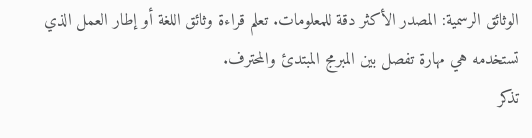الوثائق الرسمية: المصدر الأكثر دقة للمعلومات. تعلم قراءة وثائق اللغة أو إطار العمل الذي تستخدمه هي مهارة تفصل بين المبرمج المبتدئ والمحترف.
تذكر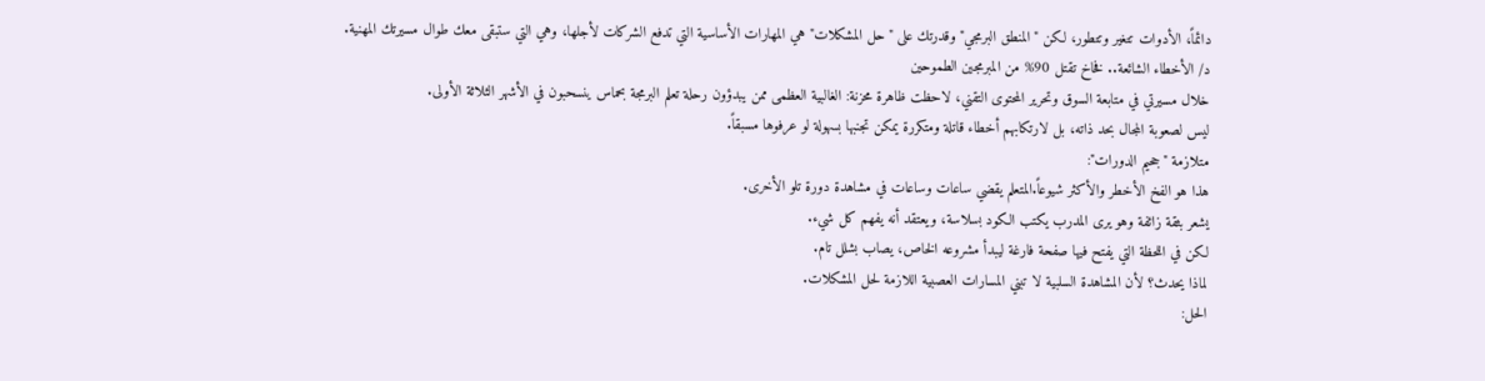دائماً، الأدوات تتغير وتتطور، لكن "المنطق البرمجي" وقدرتك على "حل المشكلات" هي المهارات الأساسية التي تدفع الشركات لأجلها، وهي التي ستبقى معك طوال مسيرتك المهنية.
د/ الأخطاء الشائعة.. فخاخ تقتل 90% من المبرمجين الطموحين
خلال مسيرتي في متابعة السوق وتحرير المحتوى التقني، لاحظت ظاهرة محزنة: الغالبية العظمى ممن يبدؤون رحلة تعلم البرمجة بحماس ينسحبون في الأشهر الثلاثة الأولى.
ليس لصعوبة المجال بحد ذاته، بل لارتكابهم أخطاء قاتلة ومتكررة يمكن تجنبها بسهولة لو عرفوها مسبقاً.
متلازمة "جحيم الدورات":
هذا هو الفخ الأخطر والأكثر شيوعاً.المتعلم يقضي ساعات وساعات في مشاهدة دورة تلو الأخرى.
يشعر بثقة زائفة وهو يرى المدرب يكتب الكود بسلاسة، ويعتقد أنه يفهم كل شيء.
لكن في اللحظة التي يفتح فيها صفحة فارغة ليبدأ مشروعه الخاص، يصاب بشلل تام.
لماذا يحدث؟ لأن المشاهدة السلبية لا تبني المسارات العصبية اللازمة لحل المشكلات.
الحل: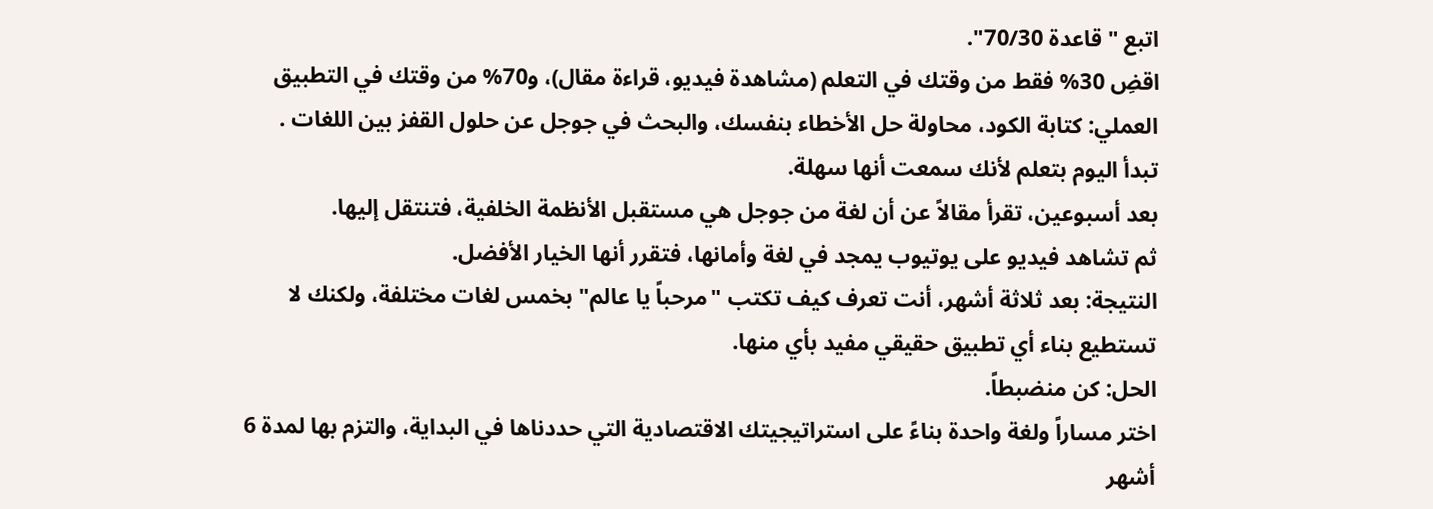اتبع "قاعدة 70/30".
اقضِ 30% فقط من وقتك في التعلم (مشاهدة فيديو، قراءة مقال)، و70% من وقتك في التطبيق العملي: كتابة الكود، محاولة حل الأخطاء بنفسك، والبحث في جوجل عن حلول القفز بين اللغات .
تبدأ اليوم بتعلم لأنك سمعت أنها سهلة.
بعد أسبوعين، تقرأ مقالاً عن أن لغة من جوجل هي مستقبل الأنظمة الخلفية، فتنتقل إليها.
ثم تشاهد فيديو على يوتيوب يمجد في لغة وأمانها، فتقرر أنها الخيار الأفضل.
النتيجة: بعد ثلاثة أشهر، أنت تعرف كيف تكتب "مرحباً يا عالم" بخمس لغات مختلفة، ولكنك لا تستطيع بناء أي تطبيق حقيقي مفيد بأي منها.
الحل: كن منضبطاً.
اختر مساراً ولغة واحدة بناءً على استراتيجيتك الاقتصادية التي حددناها في البداية، والتزم بها لمدة 6 أشهر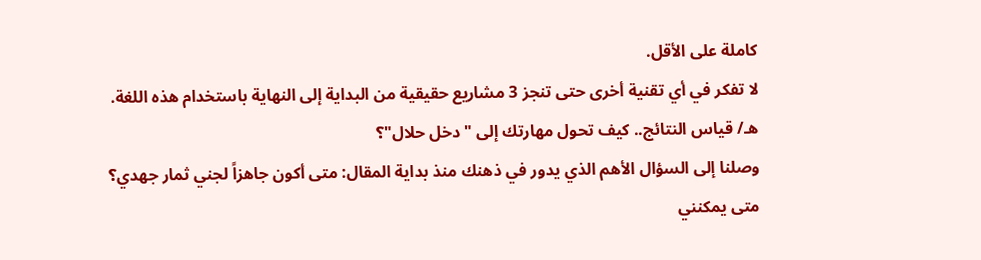كاملة على الأقل.
لا تفكر في أي تقنية أخرى حتى تنجز 3 مشاريع حقيقية من البداية إلى النهاية باستخدام هذه اللغة.
هـ/ قياس النتائج.. كيف تحول مهارتك إلى "دخل حلال"؟
وصلنا إلى السؤال الأهم الذي يدور في ذهنك منذ بداية المقال: متى أكون جاهزاً لجني ثمار جهدي؟
متى يمكنني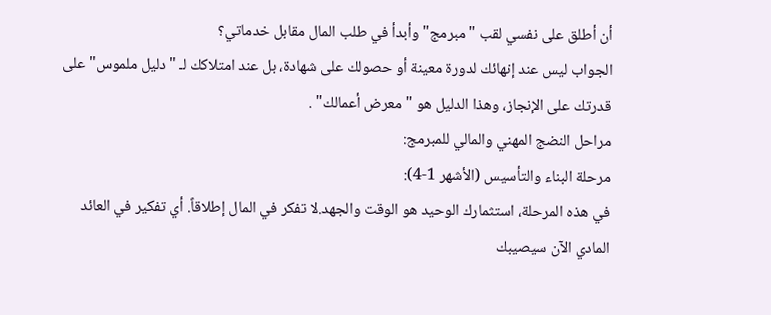أن أطلق على نفسي لقب "مبرمج" وأبدأ في طلب المال مقابل خدماتي؟
الجواب ليس عند إنهائك لدورة معينة أو حصولك على شهادة، بل عند امتلاكك لـ "دليل ملموس" على قدرتك على الإنجاز، وهذا الدليل هو "معرض أعمالك" .
مراحل النضج المهني والمالي للمبرمج:
مرحلة البناء والتأسيس (الأشهر 1-4):
في هذه المرحلة، استثمارك الوحيد هو الوقت والجهد.لا تفكر في المال إطلاقاً. أي تفكير في العائد المادي الآن سيصيبك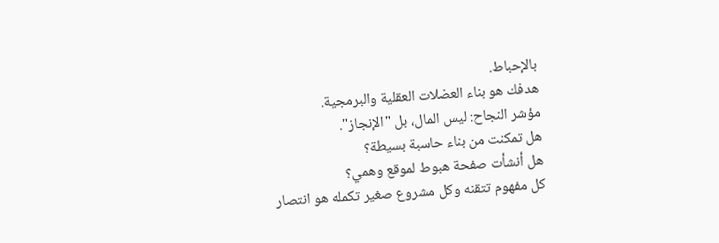بالإحباط.
هدفك هو بناء العضلات العقلية والبرمجية.
مؤشر النجاح: ليس المال، بل "الإنجاز".
هل تمكنت من بناء حاسبة بسيطة؟
هل أنشأت صفحة هبوط لموقع وهمي؟
كل مفهوم تتقنه وكل مشروع صغير تكمله هو انتصار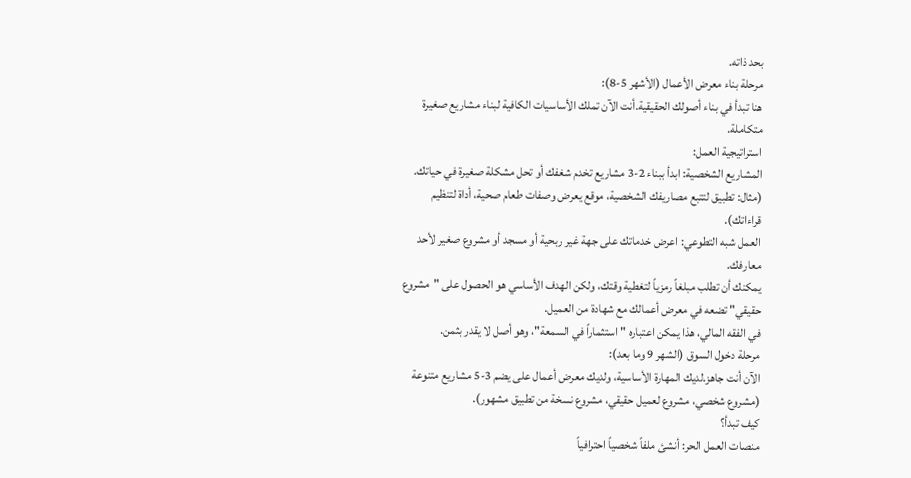بحد ذاته.
مرحلة بناء معرض الأعمال (الأشهر 5-8):
هنا تبدأ في بناء أصولك الحقيقية.أنت الآن تملك الأساسيات الكافية لبناء مشاريع صغيرة متكاملة.
استراتيجية العمل:
المشاريع الشخصية: ابدأ ببناء 2-3 مشاريع تخدم شغفك أو تحل مشكلة صغيرة في حياتك.
(مثال: تطبيق لتتبع مصاريفك الشخصية، موقع يعرض وصفات طعام صحية، أداة لتنظيم قراءاتك).
العمل شبه التطوعي: اعرض خدماتك على جهة غير ربحية أو مسجد أو مشروع صغير لأحد معارفك.
يمكنك أن تطلب مبلغاً رمزياً لتغطية وقتك، ولكن الهدف الأساسي هو الحصول على "مشروع حقيقي" تضعه في معرض أعمالك مع شهادة من العميل.
في الفقه المالي، هذا يمكن اعتباره "استثماراً في السمعة"، وهو أصل لا يقدر بثمن.
مرحلة دخول السوق (الشهر 9 وما بعد):
الآن أنت جاهز.لديك المهارة الأساسية، ولديك معرض أعمال على يضم 3-5 مشاريع متنوعة (مشروع شخصي، مشروع لعميل حقيقي، مشروع نسخة من تطبيق مشهور).
كيف تبدأ؟
منصات العمل الحر: أنشئ ملفاً شخصياً احترافياً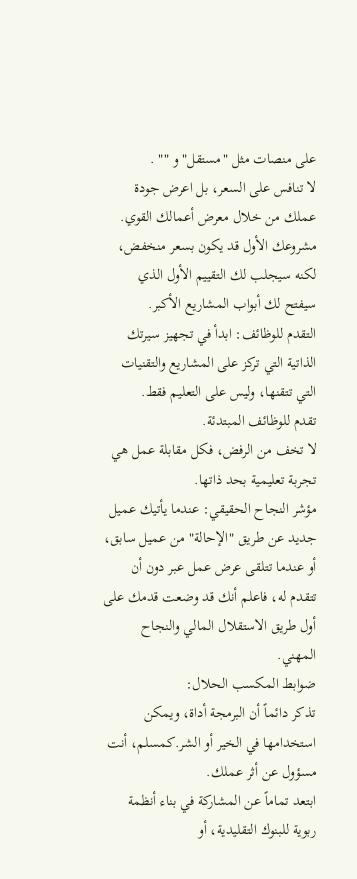على منصات مثل "مستقل" و "" .
لا تنافس على السعر، بل اعرض جودة عملك من خلال معرض أعمالك القوي.
مشروعك الأول قد يكون بسعر منخفض، لكنه سيجلب لك التقييم الأول الذي سيفتح لك أبواب المشاريع الأكبر.
التقدم للوظائف: ابدأ في تجهيز سيرتك الذاتية التي تركز على المشاريع والتقنيات التي تتقنها، وليس على التعليم فقط.
تقدم للوظائف المبتدئة.
لا تخف من الرفض، فكل مقابلة عمل هي تجربة تعليمية بحد ذاتها.
مؤشر النجاح الحقيقي: عندما يأتيك عميل جديد عن طريق "الإحالة" من عميل سابق، أو عندما تتلقى عرض عمل عبر دون أن تتقدم له، فاعلم أنك قد وضعت قدمك على أول طريق الاستقلال المالي والنجاح المهني.
ضوابط المكسب الحلال:
تذكر دائماً أن البرمجة أداة، ويمكن استخدامها في الخير أو الشر.كمسلم، أنت مسؤول عن أثر عملك.
ابتعد تماماً عن المشاركة في بناء أنظمة ربوية للبنوك التقليدية، أو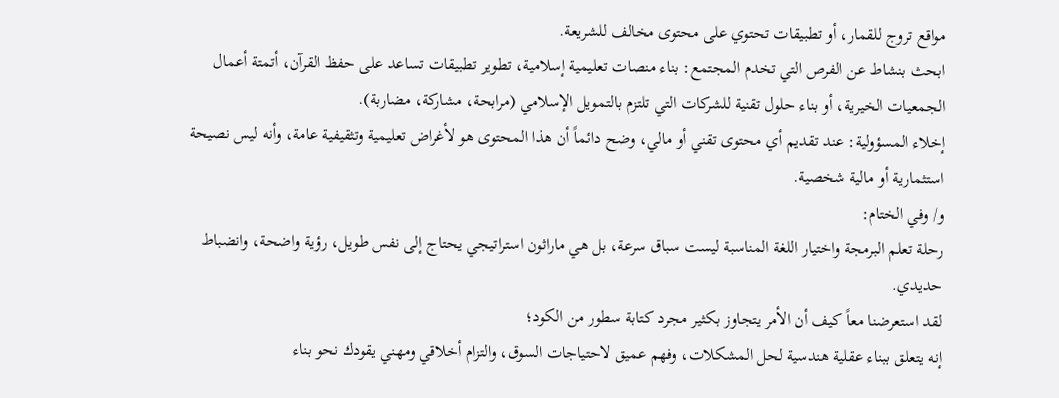مواقع تروج للقمار، أو تطبيقات تحتوي على محتوى مخالف للشريعة.
ابحث بنشاط عن الفرص التي تخدم المجتمع: بناء منصات تعليمية إسلامية، تطوير تطبيقات تساعد على حفظ القرآن، أتمتة أعمال الجمعيات الخيرية، أو بناء حلول تقنية للشركات التي تلتزم بالتمويل الإسلامي (مرابحة، مشاركة، مضاربة).
إخلاء المسؤولية: عند تقديم أي محتوى تقني أو مالي، وضح دائماً أن هذا المحتوى هو لأغراض تعليمية وتثقيفية عامة، وأنه ليس نصيحة استثمارية أو مالية شخصية.
و/ وفي الختام:
رحلة تعلم البرمجة واختيار اللغة المناسبة ليست سباق سرعة، بل هي ماراثون استراتيجي يحتاج إلى نفس طويل، رؤية واضحة، وانضباط حديدي.
لقد استعرضنا معاً كيف أن الأمر يتجاوز بكثير مجرد كتابة سطور من الكود؛
إنه يتعلق ببناء عقلية هندسية لحل المشكلات، وفهم عميق لاحتياجات السوق، والتزام أخلاقي ومهني يقودك نحو بناء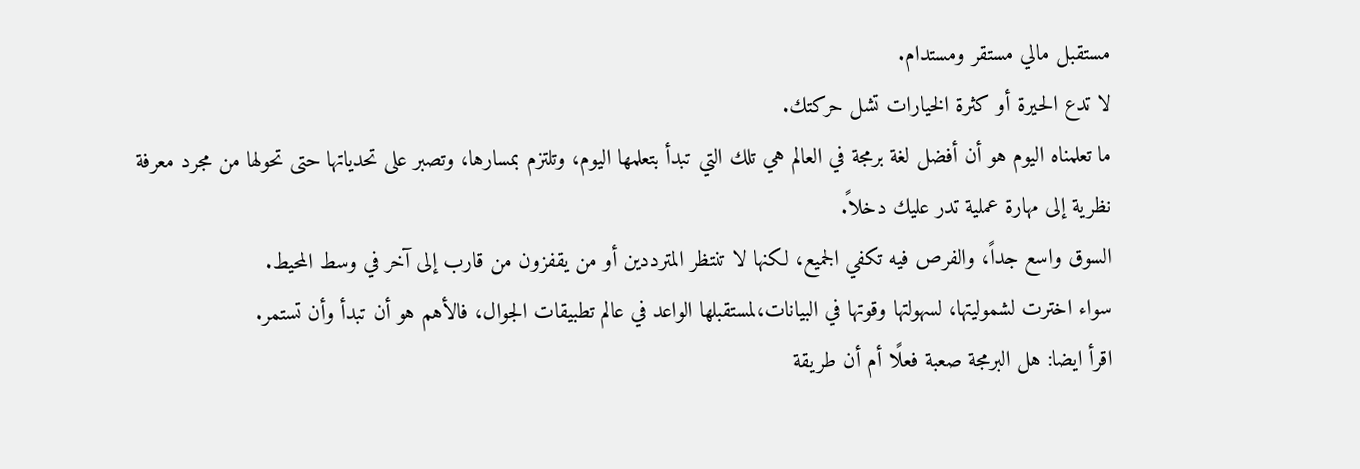مستقبل مالي مستقر ومستدام.
لا تدع الحيرة أو كثرة الخيارات تشل حركتك.
ما تعلمناه اليوم هو أن أفضل لغة برمجة في العالم هي تلك التي تبدأ بتعلمها اليوم، وتلتزم بمسارها، وتصبر على تحدياتها حتى تحولها من مجرد معرفة نظرية إلى مهارة عملية تدر عليك دخلاً.
السوق واسع جداً، والفرص فيه تكفي الجميع، لكنها لا تنتظر المترددين أو من يقفزون من قارب إلى آخر في وسط المحيط.
سواء اخترت لشموليتها، لسهولتها وقوتها في البيانات،لمستقبلها الواعد في عالم تطبيقات الجوال، فالأهم هو أن تبدأ وأن تستمر.
اقرأ ايضا: هل البرمجة صعبة فعلًا أم أن طريقة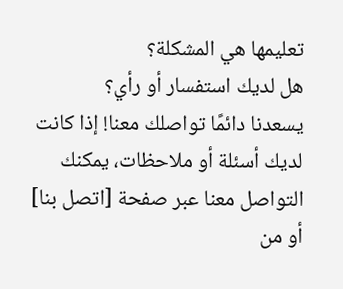تعليمها هي المشكلة؟
هل لديك استفسار أو رأي؟
يسعدنا دائمًا تواصلك معنا! إذا كانت لديك أسئلة أو ملاحظات، يمكنك التواصل معنا عبر صفحة [اتصل بنا] أو من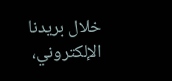خلال بريدنا الإلكتروني،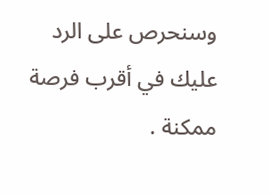وسنحرص على الرد عليك في أقرب فرصة ممكنة .